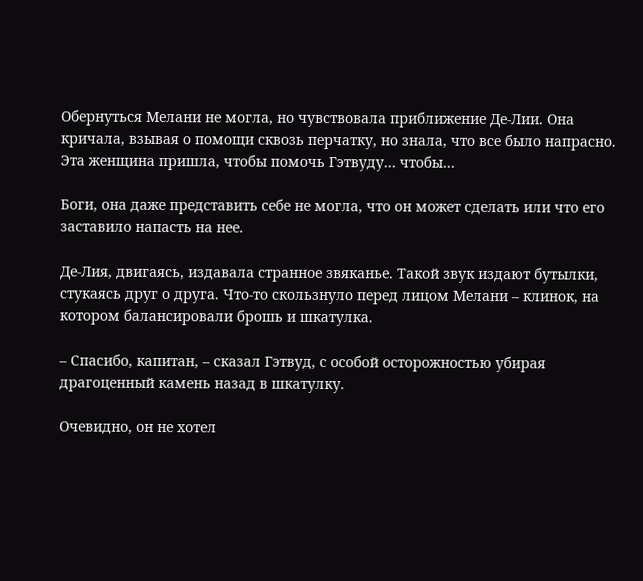Обернуться Мелани не могла, но чувствовала приближение Де-Лии. Она кричала, взывая о помощи сквозь перчатку, но знала, что все было напрасно. Эта женщина пришла, чтобы помочь Гэтвуду… чтобы…

Боги, она даже представить себе не могла, что он может сделать или что его заставило напасть на нее.

Де-Лия, двигаясь, издавала странное звяканье. Такой звук издают бутылки, стукаясь друг о друга. Что-то скользнуло перед лицом Мелани – клинок, на котором балансировали брошь и шкатулка.

– Спасибо, капитан, – сказал Гэтвуд, с особой осторожностью убирая драгоценный камень назад в шкатулку.

Очевидно, он не хотел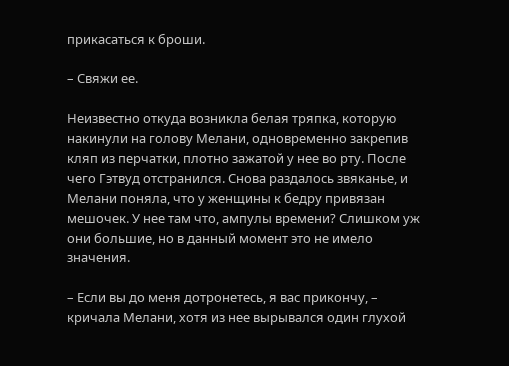прикасаться к броши.

– Свяжи ее.

Неизвестно откуда возникла белая тряпка, которую накинули на голову Мелани, одновременно закрепив кляп из перчатки, плотно зажатой у нее во рту. После чего Гэтвуд отстранился. Снова раздалось звяканье, и Мелани поняла, что у женщины к бедру привязан мешочек. У нее там что, ампулы времени? Слишком уж они большие, но в данный момент это не имело значения.

– Если вы до меня дотронетесь, я вас прикончу, – кричала Мелани, хотя из нее вырывался один глухой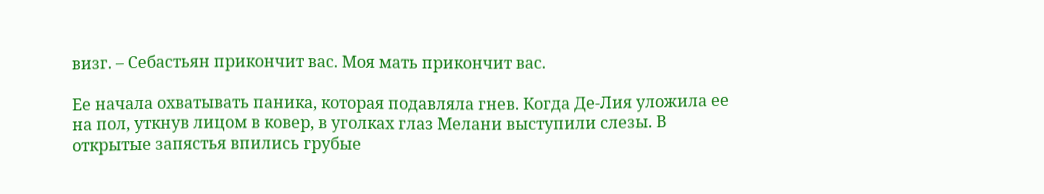визг. – Себастьян прикончит вас. Моя мать прикончит вас.

Ее начала охватывать паника, которая подавляла гнев. Когда Де-Лия уложила ее на пол, уткнув лицом в ковер, в уголках глаз Мелани выступили слезы. В открытые запястья впились грубые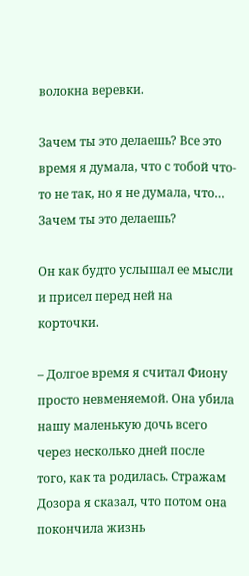волокна веревки.

Зачем ты это делаешь? Все это время я думала, что с тобой что-то не так, но я не думала, что… Зачем ты это делаешь?

Он как будто услышал ее мысли и присел перед ней на корточки.

– Долгое время я считал Фиону просто невменяемой. Она убила нашу маленькую дочь всего через несколько дней после того, как та родилась. Стражам Дозора я сказал, что потом она покончила жизнь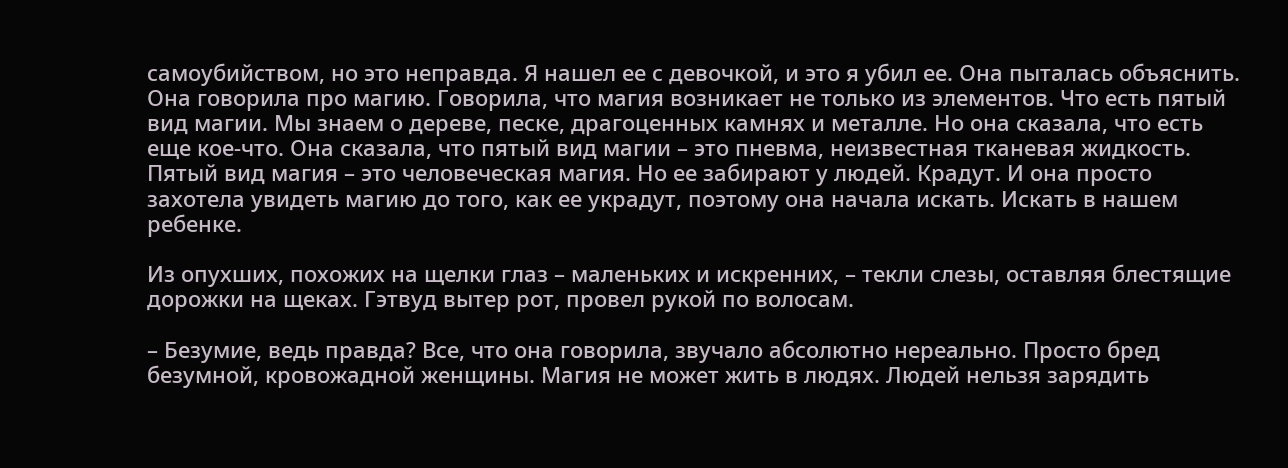самоубийством, но это неправда. Я нашел ее с девочкой, и это я убил ее. Она пыталась объяснить. Она говорила про магию. Говорила, что магия возникает не только из элементов. Что есть пятый вид магии. Мы знаем о дереве, песке, драгоценных камнях и металле. Но она сказала, что есть еще кое-что. Она сказала, что пятый вид магии – это пневма, неизвестная тканевая жидкость. Пятый вид магия – это человеческая магия. Но ее забирают у людей. Крадут. И она просто захотела увидеть магию до того, как ее украдут, поэтому она начала искать. Искать в нашем ребенке.

Из опухших, похожих на щелки глаз – маленьких и искренних, – текли слезы, оставляя блестящие дорожки на щеках. Гэтвуд вытер рот, провел рукой по волосам.

– Безумие, ведь правда? Все, что она говорила, звучало абсолютно нереально. Просто бред безумной, кровожадной женщины. Магия не может жить в людях. Людей нельзя зарядить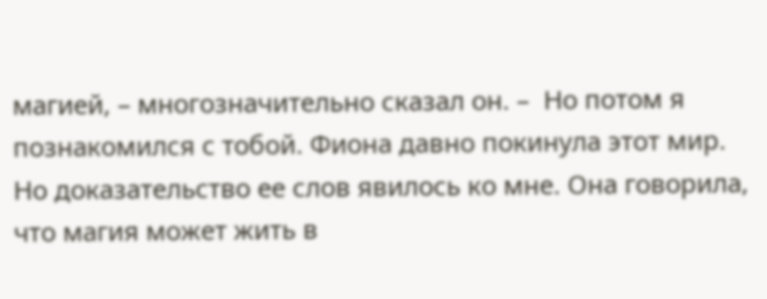магией, – многозначительно сказал он. –  Но потом я познакомился с тобой. Фиона давно покинула этот мир. Но доказательство ее слов явилось ко мне. Она говорила, что магия может жить в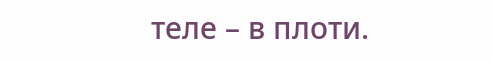теле – в плоти.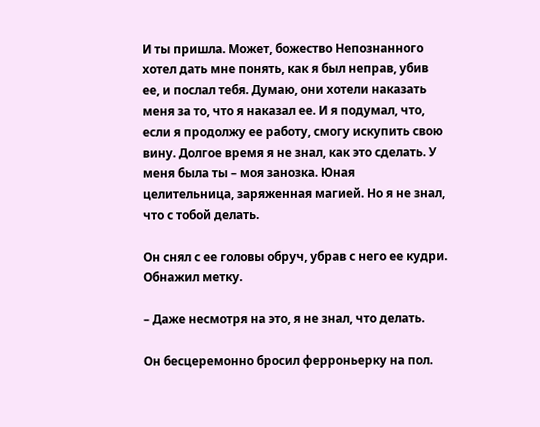И ты пришла. Может, божество Непознанного хотел дать мне понять, как я был неправ, убив ее, и послал тебя. Думаю, они хотели наказать меня за то, что я наказал ее. И я подумал, что, если я продолжу ее работу, смогу искупить свою вину. Долгое время я не знал, как это сделать. У меня была ты – моя занозка. Юная целительница, заряженная магией. Но я не знал, что с тобой делать.

Он снял с ее головы обруч, убрав с него ее кудри. Обнажил метку.

– Даже несмотря на это, я не знал, что делать.

Он бесцеремонно бросил ферроньерку на пол.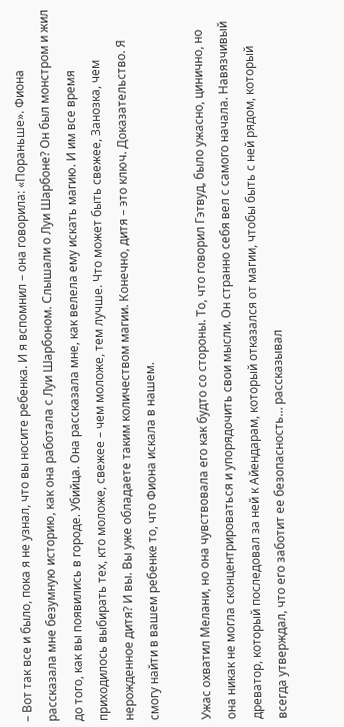– Вот так все и было, пока я не узнал, что вы носите ребенка. И я вспомнил – она говорила: «Пораньше». Фиона рассказала мне безумную историю, как она работала с Луи Шарбоном. Слышали о Луи Шарбоне? Он был монстром и жил до того, как вы появились в городе. Убийца. Она рассказала мне, как велела ему искать магию. И им все время приходилось выбирать тех, кто моложе, свежее – чем моложе, тем лучше. Что может быть свежее, Занозка, чем нерожденное дитя? И вы. Вы уже обладаете таким количеством магии. Конечно, дитя – это ключ. Доказательство. Я смогу найти в вашем ребенке то, что Фиона искала в нашем.

Ужас охватил Мелани, но она чувствовала его как будто со стороны. То, что говорил Гэтвуд, было ужасно, цинично, но она никак не могла сконцентрироваться и упорядочить свои мысли. Он странно себя вел с самого начала. Навязчивый древатор, который последовал за ней к Айендарам, который отказался от магии, чтобы быть с ней рядом, который всегда утверждал, что его заботит ее безопасность… рассказывал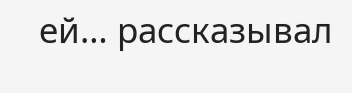ей… рассказывал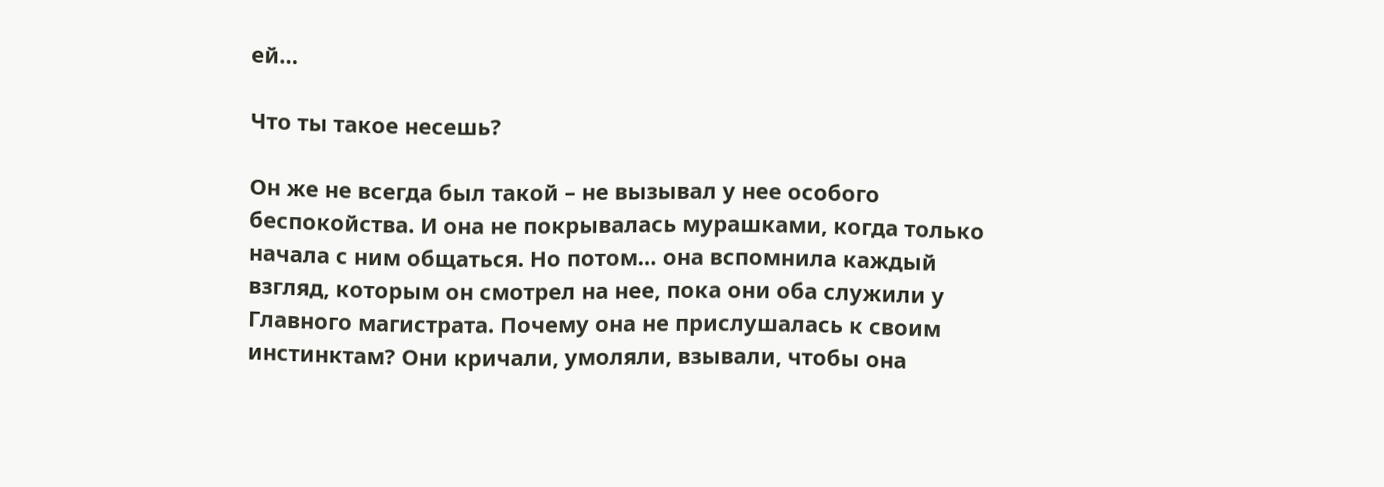ей…

Что ты такое несешь?

Он же не всегда был такой – не вызывал у нее особого беспокойства. И она не покрывалась мурашками, когда только начала с ним общаться. Но потом… она вспомнила каждый взгляд, которым он смотрел на нее, пока они оба служили у Главного магистрата. Почему она не прислушалась к своим инстинктам? Они кричали, умоляли, взывали, чтобы она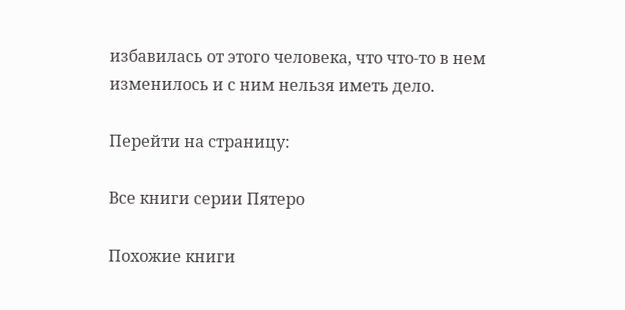избавилась от этого человека, что что-то в нем изменилось и с ним нельзя иметь дело.

Перейти на страницу:

Все книги серии Пятеро

Похожие книги